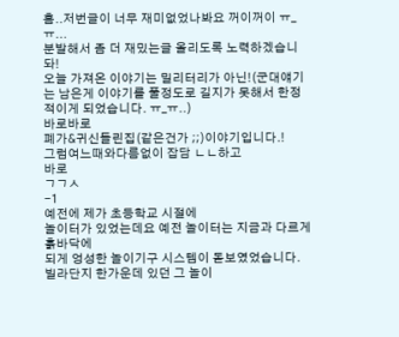흠..저번글이 너무 재미없었나봐요 꺼이꺼이 ㅠ_ㅠ...
분발해서 좀 더 재밌는글 올리도록 노력하겠습니돠!
오늘 가져온 이야기는 밀리터리가 아닌!(군대얘기는 남은게 이야기를 풀정도로 길지가 못해서 한정적이게 되었습니다. ㅠ_ㅠ..)
바로바로
폐가&귀신들린집(같은건가 ;;)이야기입니다.!
그럼여느때와다름없이 잡담 ㄴㄴ하고
바로
ㄱㄱㅅ
-1
예전에 제가 초등학교 시절에
놀이터가 있었는데요 예전 놀이터는 지금과 다르게 흙바닥에
되게 엉성한 놀이기구 시스템이 돋보였었습니다.
빌라단지 한가운데 있던 그 놀이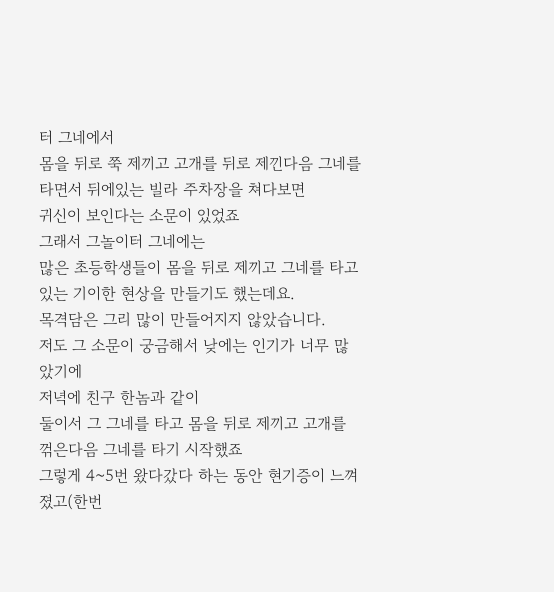터 그네에서
몸을 뒤로 쭉 제끼고 고개를 뒤로 제낀다음 그네를 타면서 뒤에있는 빌라 주차장을 쳐다보면
귀신이 보인다는 소문이 있었죠
그래서 그놀이터 그네에는
많은 초등학생들이 몸을 뒤로 제끼고 그네를 타고 있는 기이한 현상을 만들기도 했는데요.
목격담은 그리 많이 만들어지지 않았습니다.
저도 그 소문이 궁금해서 낮에는 인기가 너무 많았기에
저녁에 친구 한놈과 같이
둘이서 그 그네를 타고 몸을 뒤로 제끼고 고개를 꺾은다음 그네를 타기 시작했죠
그렇게 4~5번 왔다갔다 하는 동안 현기증이 느껴졌고(한번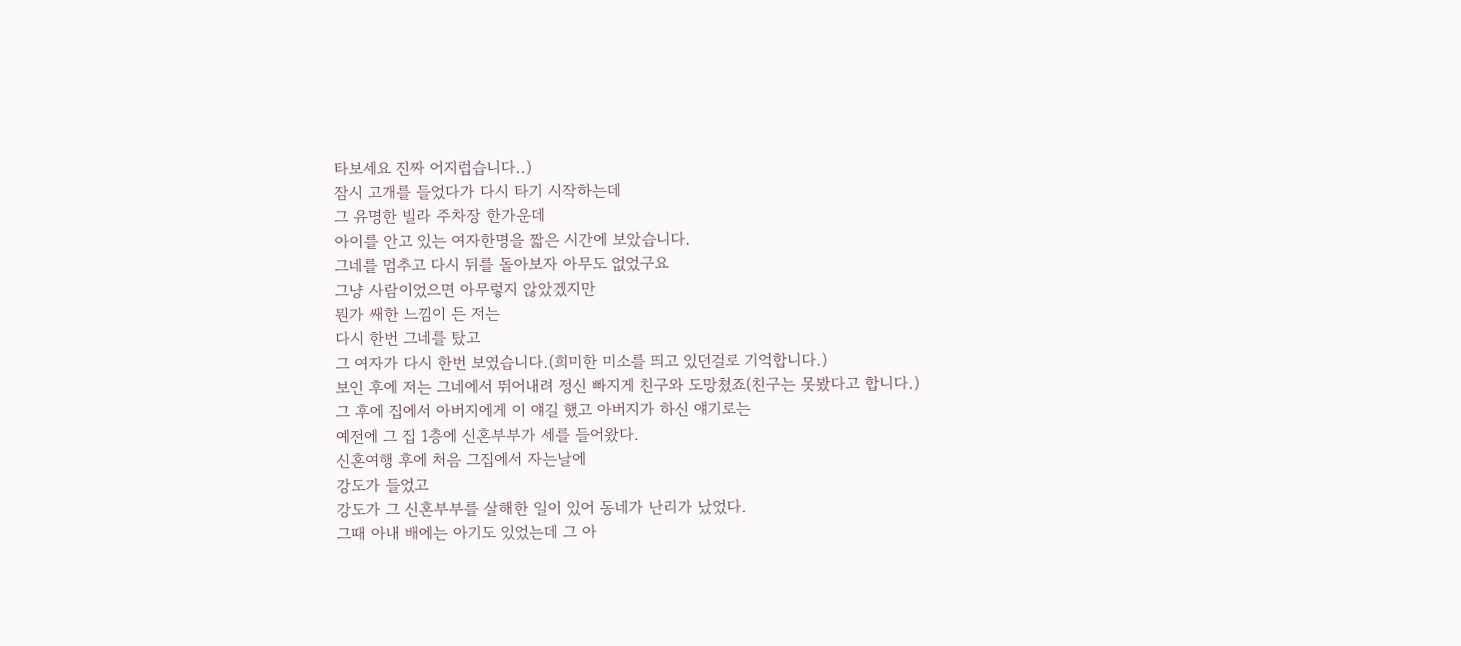타보세요 진짜 어지럽습니다..)
잠시 고개를 들었다가 다시 타기 시작하는데
그 유명한 빌라 주차장 한가운데
아이를 안고 있는 여자한명을 짧은 시간에 보았습니다.
그네를 멈추고 다시 뒤를 돌아보자 아무도 없었구요
그냥 사람이었으면 아무렇지 않았겠지만
뭔가 쌔한 느낌이 든 저는
다시 한번 그네를 탔고
그 여자가 다시 한번 보였습니다.(희미한 미소를 띄고 있던걸로 기억합니다.)
보인 후에 저는 그네에서 뛰어내려 정신 빠지게 친구와 도망쳤죠(친구는 못봤다고 합니다.)
그 후에 집에서 아버지에게 이 얘길 했고 아버지가 하신 얘기로는
예전에 그 집 1층에 신혼부부가 세를 들어왔다.
신혼여행 후에 처음 그집에서 자는날에
강도가 들었고
강도가 그 신혼부부를 살해한 일이 있어 동네가 난리가 났었다.
그때 아내 배에는 아기도 있었는데 그 아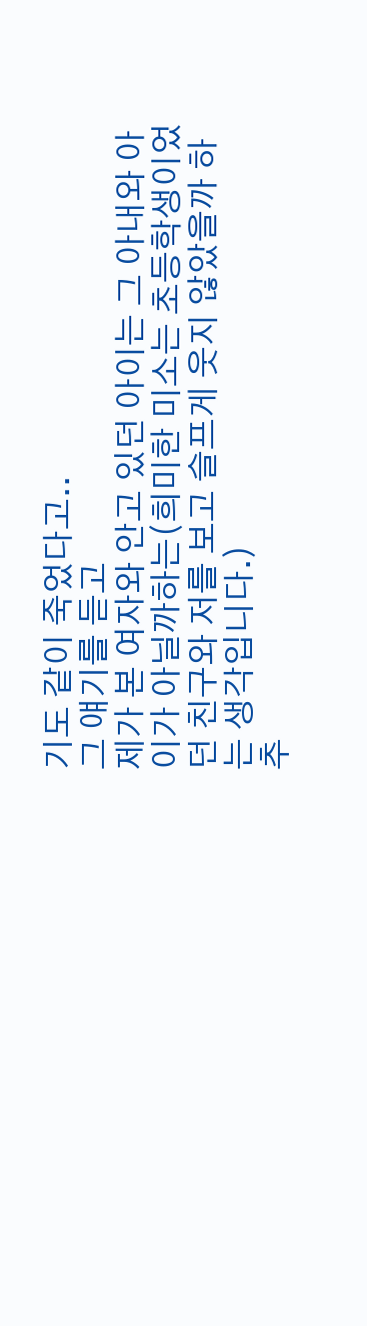기도 같이 죽었다고..
그 얘기를 듣고
제가 본 여자와 안고 있던 아이는 그 아내와 아이가 아닐까하는(희미한 미소는 초등학생이었던 친구와 저를 보고 슬프게 웃지 않았을까 하는 생각입니다.)
추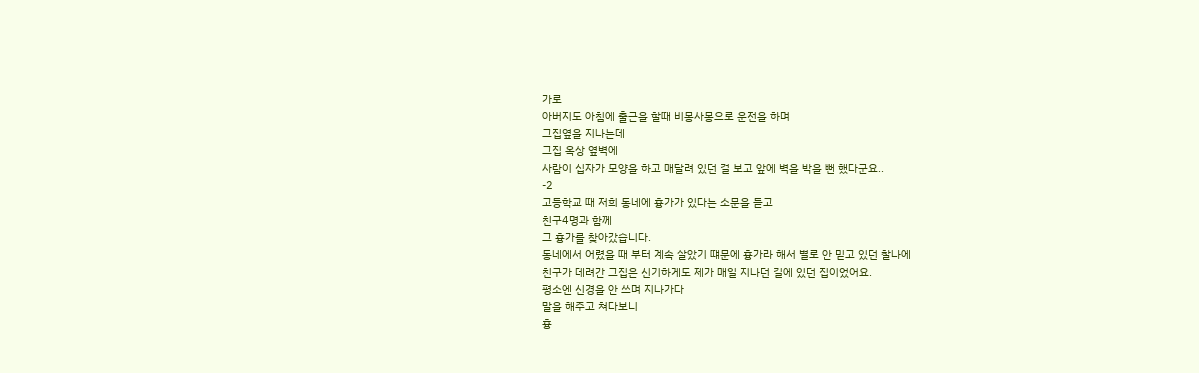가로
아버지도 아침에 출근을 할때 비몽사몽으로 운전을 하며
그집옆을 지나는데
그집 옥상 옆벽에
사람이 십자가 모양을 하고 매달려 있던 걸 보고 앞에 벽을 박을 뻔 했다군요..
-2
고등학교 때 저희 동네에 흉가가 있다는 소문을 듣고
친구4명과 함께
그 흉가를 찾아갔습니다.
동네에서 어렸을 때 부터 계속 살았기 떄문에 흉가라 해서 별로 안 믿고 있던 찰나에
친구가 데려간 그집은 신기하게도 제가 매일 지나던 길에 있던 집이었어요.
평소엔 신경을 안 쓰며 지나가다
말을 해주고 쳐다보니
흉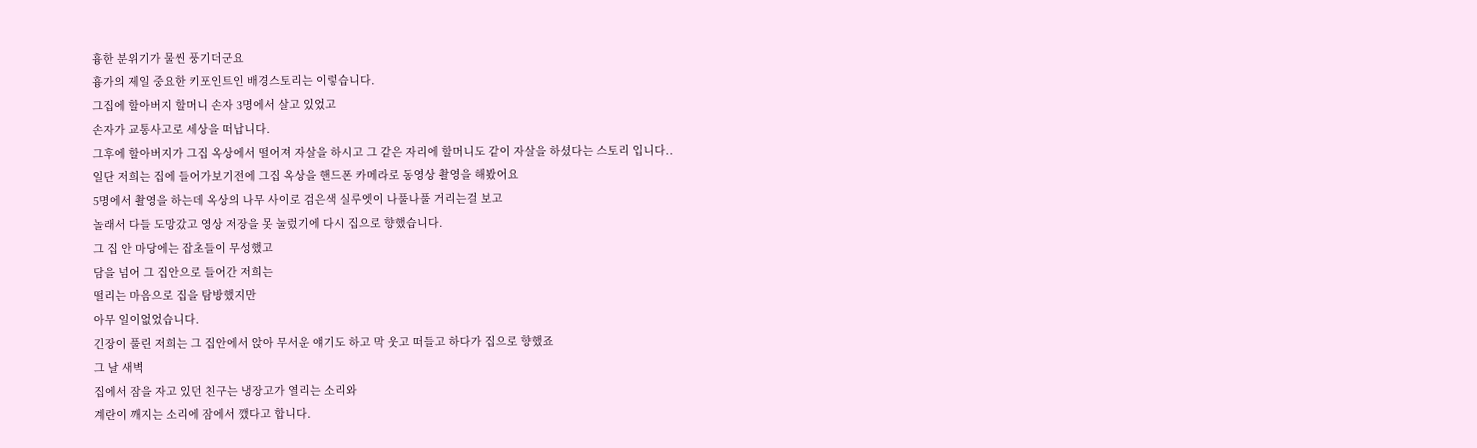흉한 분위기가 물씬 풍기더군요
흉가의 제일 중요한 키포인트인 배경스토리는 이렇습니다.
그집에 할아버지 할머니 손자 3명에서 살고 있었고
손자가 교통사고로 세상을 떠납니다.
그후에 할아버지가 그집 옥상에서 떨어져 자살을 하시고 그 같은 자리에 할머니도 같이 자살을 하셨다는 스토리 입니다..
일단 저희는 집에 들어가보기전에 그집 옥상을 핸드폰 카메라로 동영상 촬영을 해봤어요
5명에서 촬영을 하는데 옥상의 나무 사이로 검은색 실루엣이 나풀나풀 거리는걸 보고
놀래서 다들 도망갔고 영상 저장을 못 눌렀기에 다시 집으로 향했습니다.
그 집 안 마당에는 잡초들이 무성했고
담을 넘어 그 집안으로 들어간 저희는
떨리는 마음으로 집을 탐방했지만
아무 일이없었습니다.
긴장이 풀린 저희는 그 집안에서 앉아 무서운 얘기도 하고 막 웃고 떠들고 하다가 집으로 향했죠
그 날 새벽
집에서 잠을 자고 있던 친구는 냉장고가 열리는 소리와
계란이 깨지는 소리에 잠에서 깼다고 합니다.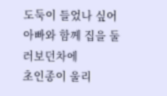도둑이 들었나 싶어 아빠와 함께 집을 둘러보던차에
초인종이 울리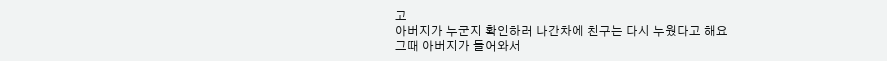고
아버지가 누군지 확인하러 나간차에 친구는 다시 누웠다고 해요
그때 아버지가 들어와서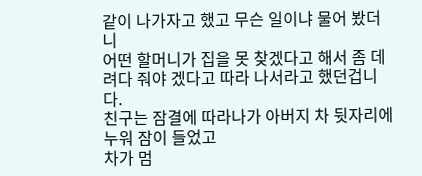같이 나가자고 했고 무슨 일이냐 물어 봤더니
어떤 할머니가 집을 못 찾겠다고 해서 좀 데려다 줘야 겠다고 따라 나서라고 했던겁니다.
친구는 잠결에 따라나가 아버지 차 뒷자리에 누워 잠이 들었고
차가 멈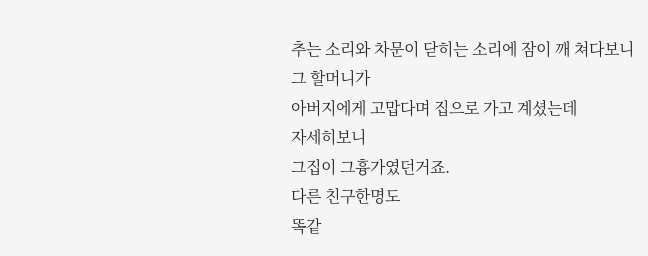추는 소리와 차문이 닫히는 소리에 잠이 깨 쳐다보니
그 할머니가
아버지에게 고맙다며 집으로 가고 계셨는데
자세히보니
그집이 그흉가였던거죠.
다른 친구한명도
똑같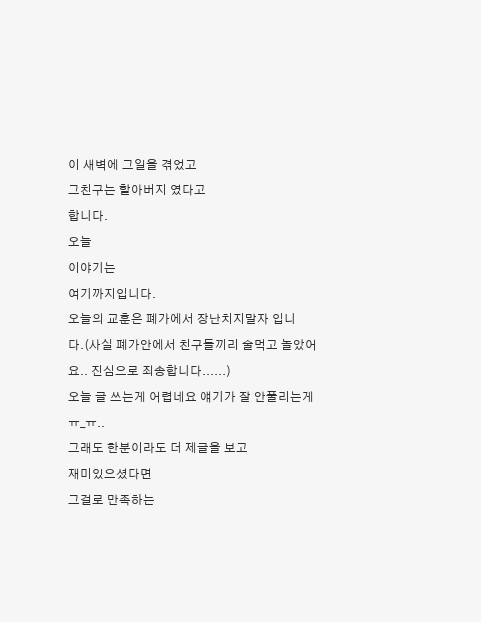이 새벽에 그일을 겪었고
그친구는 할아버지 였다고
합니다.
오늘
이야기는
여기까지입니다.
오늘의 교훈은 폐가에서 장난치지말자 입니다.(사실 폐가안에서 친구들끼리 술먹고 놀았어요.. 진심으로 죄송합니다......)
오늘 글 쓰는게 어렵네요 얘기가 잘 안풀리는게ㅠ_ㅠ..
그래도 한분이라도 더 제글을 보고
재미있으셨다면
그걸로 만족하는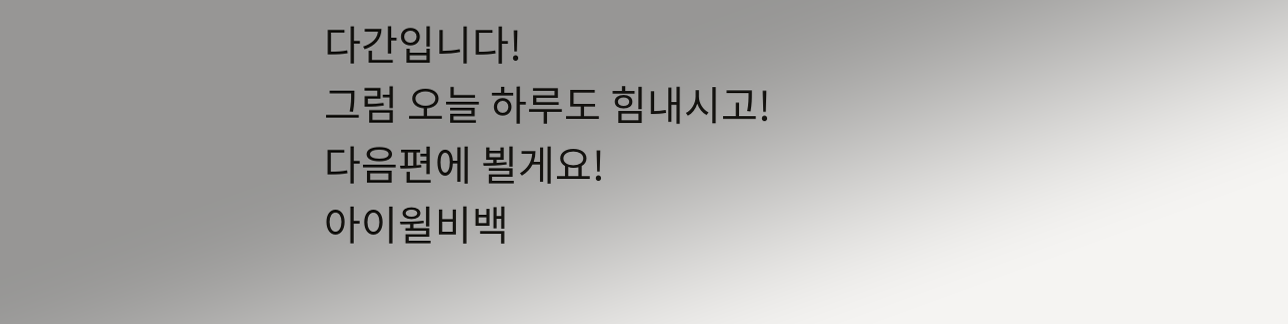다간입니다!
그럼 오늘 하루도 힘내시고!
다음편에 뵐게요!
아이윌비백